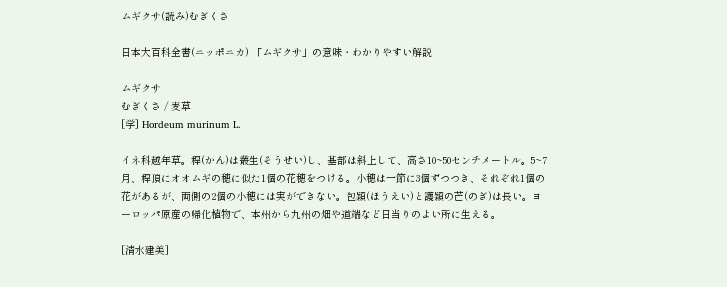ムギクサ(読み)むぎくさ

日本大百科全書(ニッポニカ) 「ムギクサ」の意味・わかりやすい解説

ムギクサ
むぎくさ / 麦草
[学] Hordeum murinum L.

イネ科越年草。稈(かん)は叢生(そうせい)し、基部は斜上して、高さ10~50センチメートル。5~7月、稈頂にオオムギの穂に似た1個の花穂をつける。小穂は一節に3個ずつつき、それぞれ1個の花があるが、両側の2個の小穂には実ができない。包穎(ほうえい)と護穎の芒(のぎ)は長い。ヨーロッパ原産の帰化植物で、本州から九州の畑や道端など日当りのよい所に生える。

[清水建美]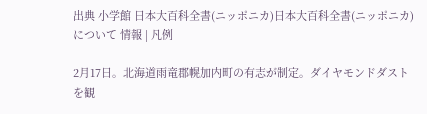出典 小学館 日本大百科全書(ニッポニカ)日本大百科全書(ニッポニカ)について 情報 | 凡例

2月17日。北海道雨竜郡幌加内町の有志が制定。ダイヤモンドダストを観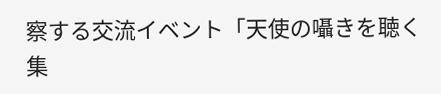察する交流イベント「天使の囁きを聴く集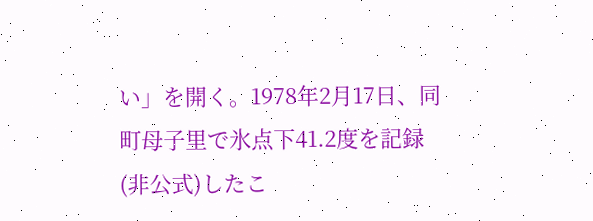い」を開く。1978年2月17日、同町母子里で氷点下41.2度を記録(非公式)したこ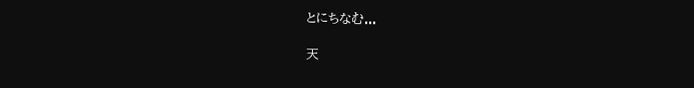とにちなむ...

天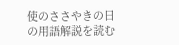使のささやきの日の用語解説を読む